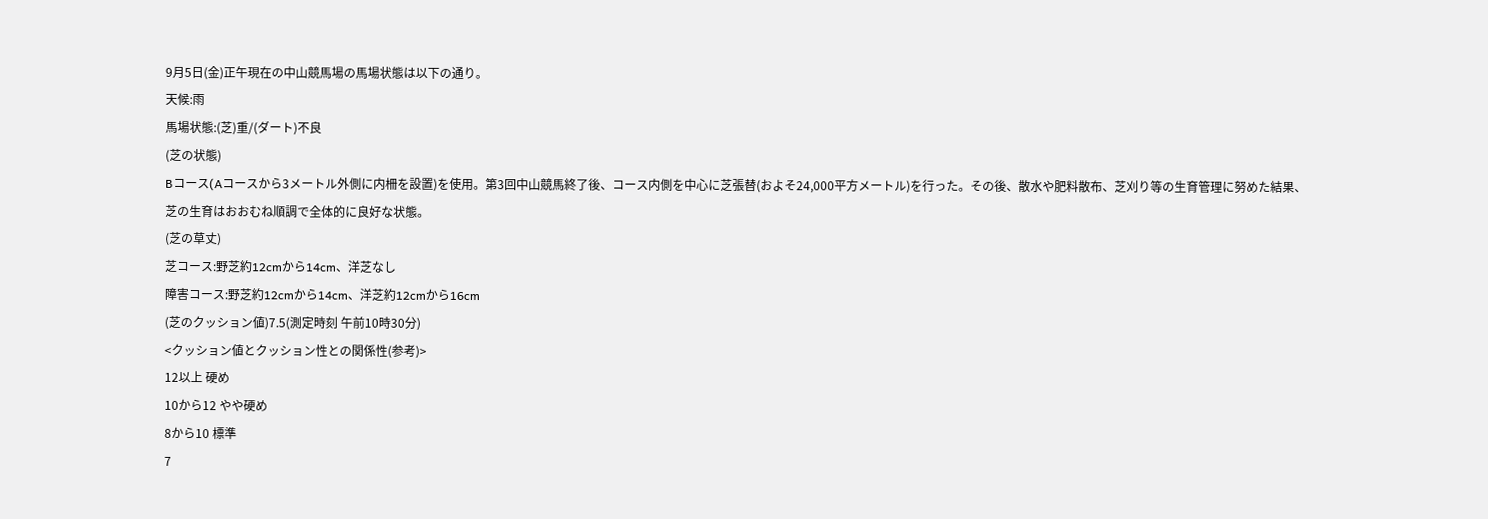9月5日(金)正午現在の中山競馬場の馬場状態は以下の通り。
天候:雨
馬場状態:(芝)重/(ダート)不良
(芝の状態)
Bコース(Aコースから3メートル外側に内柵を設置)を使用。第3回中山競馬終了後、コース内側を中心に芝張替(およそ24,000平方メートル)を行った。その後、散水や肥料散布、芝刈り等の生育管理に努めた結果、芝の生育はおおむね順調で全体的に良好な状態。
(芝の草丈)
芝コース:野芝約12cmから14cm、洋芝なし
障害コース:野芝約12cmから14cm、洋芝約12cmから16cm
(芝のクッション値)7.5(測定時刻 午前10時30分)
<クッション値とクッション性との関係性(参考)>
12以上 硬め
10から12 やや硬め
8から10 標準
7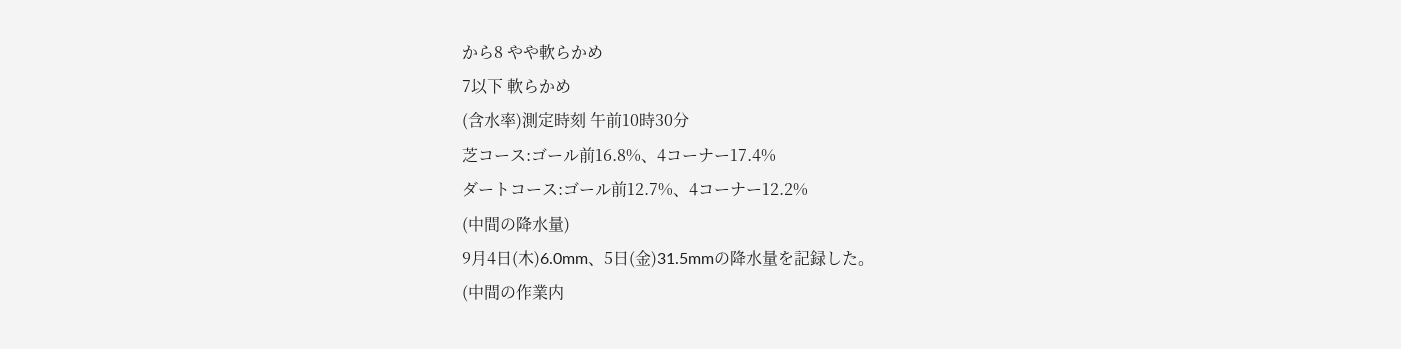から8 やや軟らかめ
7以下 軟らかめ
(含水率)測定時刻 午前10時30分
芝コース:ゴール前16.8%、4コーナー17.4%
ダートコース:ゴール前12.7%、4コーナー12.2%
(中間の降水量)
9月4日(木)6.0mm、5日(金)31.5mmの降水量を記録した。
(中間の作業内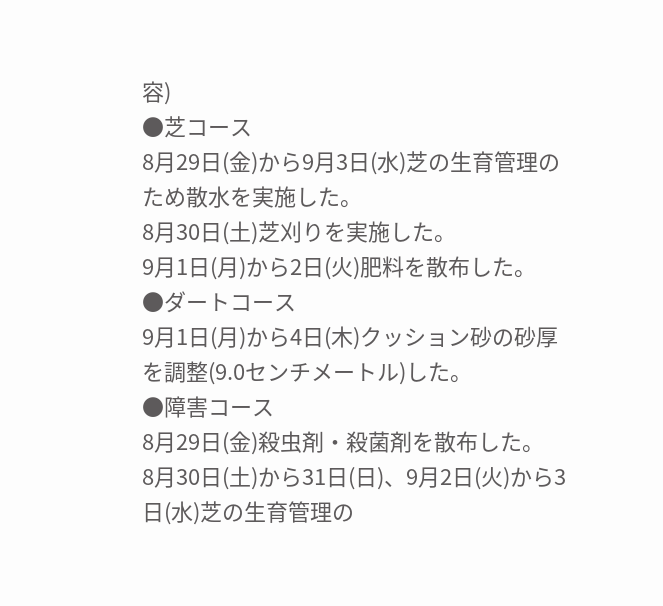容)
●芝コース
8月29日(金)から9月3日(水)芝の生育管理のため散水を実施した。
8月30日(土)芝刈りを実施した。
9月1日(月)から2日(火)肥料を散布した。
●ダートコース
9月1日(月)から4日(木)クッション砂の砂厚を調整(9.0センチメートル)した。
●障害コース
8月29日(金)殺虫剤・殺菌剤を散布した。
8月30日(土)から31日(日)、9月2日(火)から3日(水)芝の生育管理の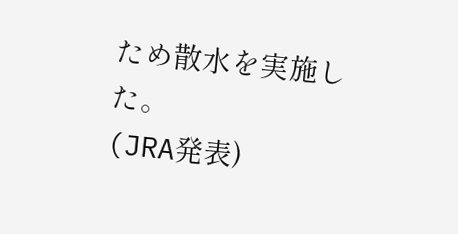ため散水を実施した。
(JRA発表)